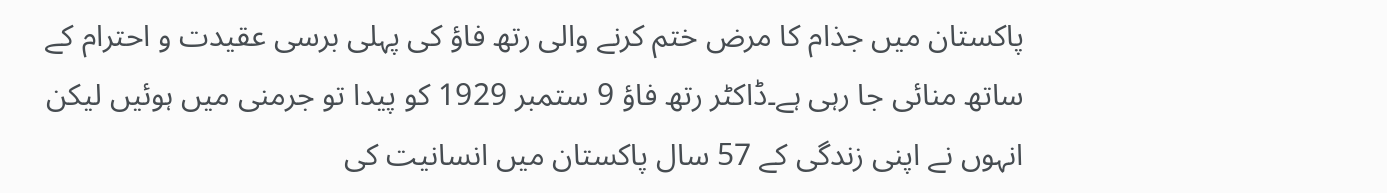پاکستان میں جذام کا مرض ختم کرنے والی رتھ فاؤ کی پہلی برسی عقیدت و احترام کے ساتھ منائی جا رہی ہے۔ڈاکٹر رتھ فاؤ 9 ستمبر 1929 کو پیدا تو جرمنی میں ہوئیں لیکن انہوں نے اپنی زندگی کے 57 سال پاکستان میں انسانیت کی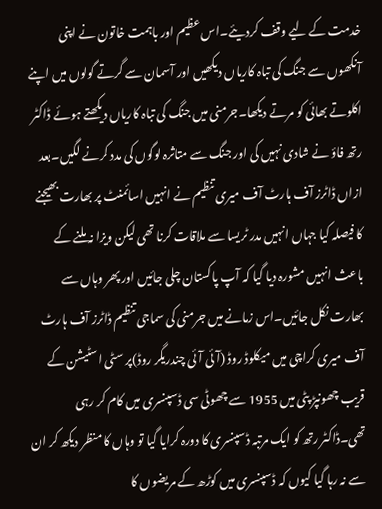خدمت کے لیے وقف کردیئے۔اس عظیم اور باہمت خاتون نے اپنی آنکھوں سے جنگ کی تباہ کاریاں دیکھیں اور آسمان سے گرتے گولوں میں اپنے اکلوتے بھائی کو مرتے دیکھا۔جرمنی میں جنگ کی تباہ کاریاں دیکھتے ہوئے ڈاکٹر رتھ فاؤ نے شادی نہیں کی اور جنگ سے متاثرہ لوگوں کی مدد کرنے لگیں۔بعد ازاں ڈاٹرز آف ہارٹ آف میری تنظیم نے انہیں اسائمنٹ پر بھارت بھیجنے کا فیصلہ کیا جہاں انہیں مدر ٹریسا سے ملاقات کرنا تھی لیکن ویزا نہ ملنے کے باعث انہیں مشورہ دیا گیا کہ آپ پاکستان چلی جائیں اور پھر وہاں سے بھارت نکل جائیں۔اس زمانے میں جرمنی کی سماجی تنظیم ڈاٹرز آف ہارٹ آف میری کراچی میں میکلوڈ روڈ (آئی آئی چندریگر روڈ)پر سٹی اسٹیشن کے قریب چھونپڑ پٹی میں 1955 سے چھوٹی سی ڈسپنسری میں کام کر رہی تھی۔ڈاکٹر رتھ کو ایک مرتبہ ڈسپنسری کا دورہ کرایا گیا تو وہاں کا منظر دیکھ کر ان سے نہ رہا گیا کیوں کہ ڈسپنسری میں کوڑھ کے مریضوں کا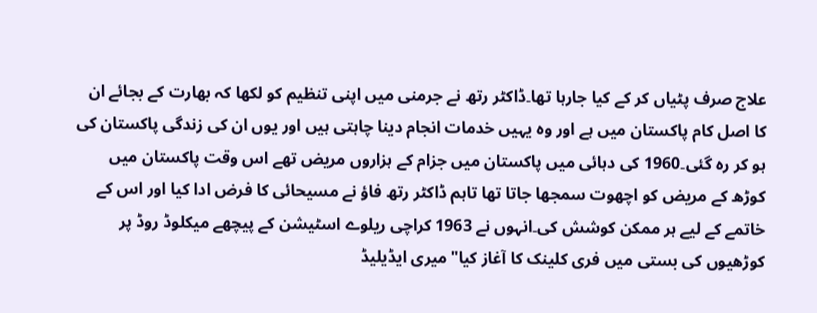علاج صرف پٹیاں کر کے کیا جارہا تھا۔ڈاکٹر رتھ نے جرمنی میں اپنی تنظیم کو لکھا کہ بھارت کے بجائے ان کا اصل کام پاکستان میں ہے اور وہ یہیں خدمات انجام دینا چاہتی ہیں اور یوں ان کی زندگی پاکستان کی ہو کر رہ گئی۔1960 کی دہائی میں پاکستان میں جزام کے ہزاروں مریض تھے اس وقت پاکستان میں کوڑھ کے مریض کو اچھوت سمجھا جاتا تھا تاہم ڈاکٹر رتھ فاؤ نے مسیحائی کا فرض ادا کیا اور اس کے خاتمے کے لیے ہر ممکن کوشش کی۔انہوں نے 1963 کراچی ریلوے اسٹیشن کے پیچھے میکلوڈ روڈ پر کوڑھیوں کی بستی میں فری کلینک کا آغاز کیا"میری ایڈیلیڈ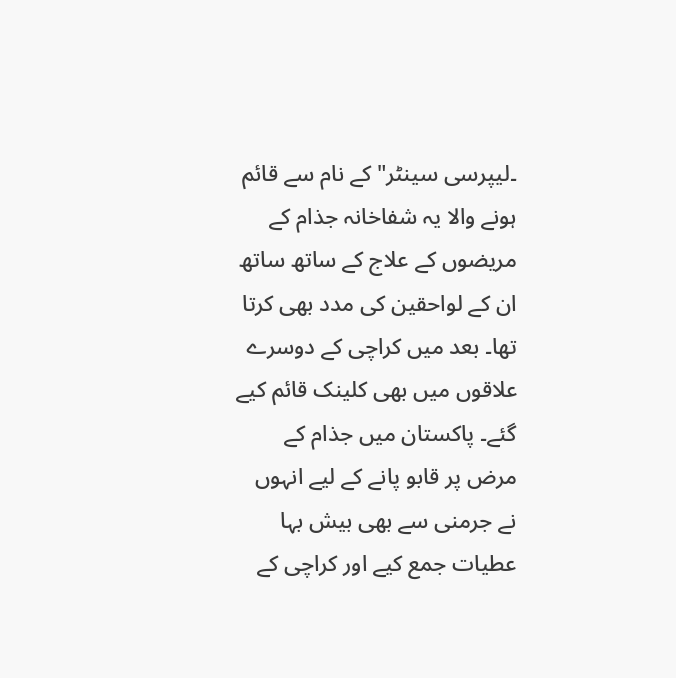۔لیپرسی سینٹر" کے نام سے قائم ہونے والا یہ شفاخانہ جذام کے مریضوں کے علاج کے ساتھ ساتھ ان کے لواحقین کی مدد بھی کرتا تھا۔ بعد میں کراچی کے دوسرے علاقوں میں بھی کلینک قائم کیے گئے۔ پاکستان میں جذام کے مرض پر قابو پانے کے لیے انہوں نے جرمنی سے بھی بیش بہا عطیات جمع کیے اور کراچی کے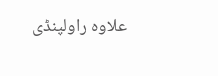علاوہ راولپنڈی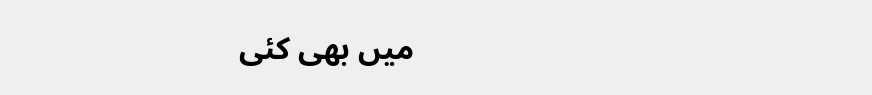میں بھی کئی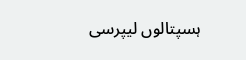ہسپتالوں لیپرسی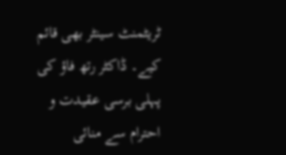ٹریٹمنٹ سینٹر بھی قائم کیے۔ ڈاکٹر رتھ فاؤ کی پہلی برسی عقیدت و احترام سے منائی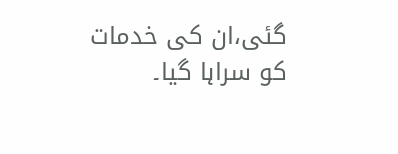گئی،ان کی خدمات کو سراہا گیا۔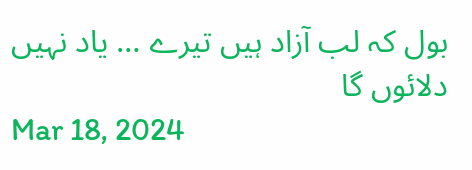بول کہ لب آزاد ہیں تیرے … یاد نہیں دلائوں گا
Mar 18, 2024